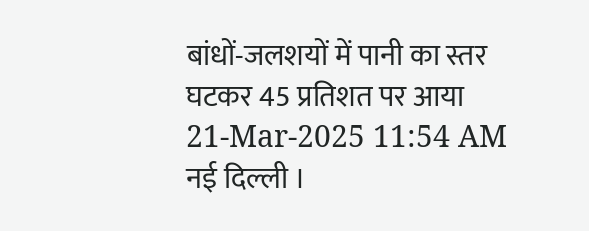बांधों-जलशयों में पानी का स्तर घटकर 45 प्रतिशत पर आया
21-Mar-2025 11:54 AM
नई दिल्ली ।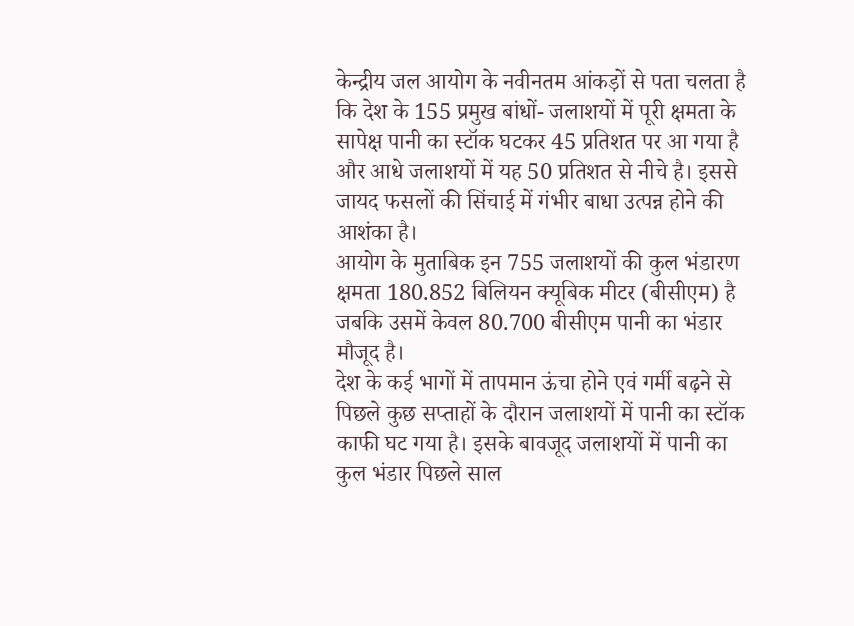केन्द्रीय जल आयोग के नवीनतम आंकड़ों से पता चलता है कि देश के 155 प्रमुख बांधों- जलाशयों में पूरी क्षमता के सापेक्ष पानी का स्टॉक घटकर 45 प्रतिशत पर आ गया है और आधे जलाशयों में यह 50 प्रतिशत से नीचे है। इससे जायद फसलों की सिंचाई में गंभीर बाधा उत्पन्न होने की आशंका है।
आयोग के मुताबिक इन 755 जलाशयों की कुल भंडारण क्षमता 180.852 बिलियन क्यूबिक मीटर (बीसीएम) है जबकि उसमें केवल 80.700 बीसीएम पानी का भंडार मौजूद है।
देश के कई भागों में तापमान ऊंचा होने एवं गर्मी बढ़ने से पिछले कुछ सप्ताहों के दौरान जलाशयों में पानी का स्टॉक काफी घट गया है। इसके बावजूद जलाशयों में पानी का कुल भंडार पिछले साल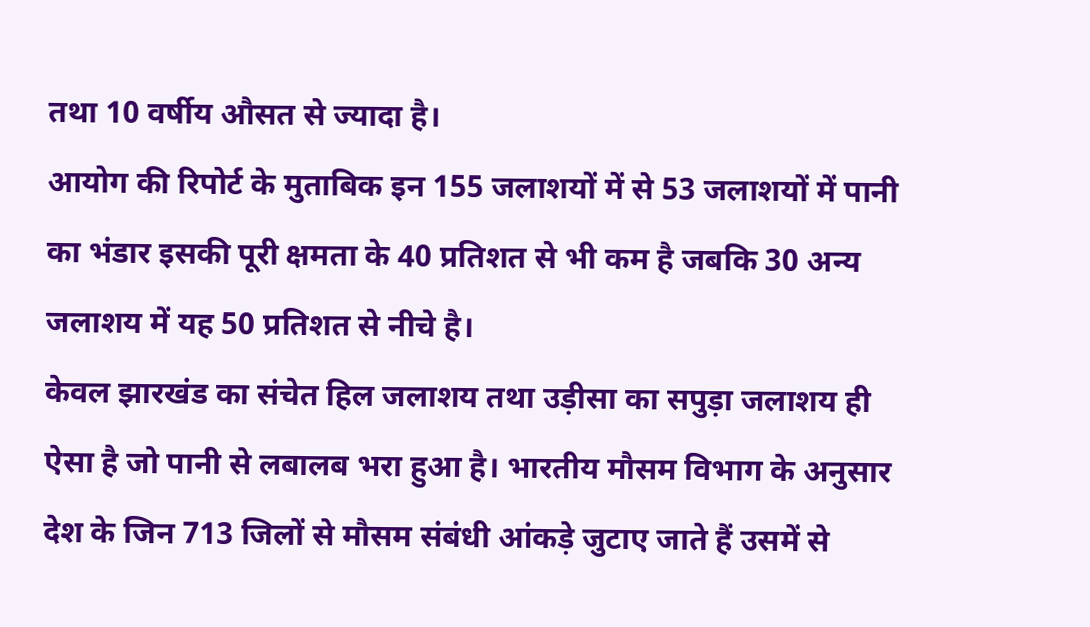तथा 10 वर्षीय औसत से ज्यादा है।
आयोग की रिपोर्ट के मुताबिक इन 155 जलाशयों में से 53 जलाशयों में पानी का भंडार इसकी पूरी क्षमता के 40 प्रतिशत से भी कम है जबकि 30 अन्य जलाशय में यह 50 प्रतिशत से नीचे है।
केवल झारखंड का संचेत हिल जलाशय तथा उड़ीसा का सपुड़ा जलाशय ही ऐसा है जो पानी से लबालब भरा हुआ है। भारतीय मौसम विभाग के अनुसार देश के जिन 713 जिलों से मौसम संबंधी आंकड़े जुटाए जाते हैं उसमें से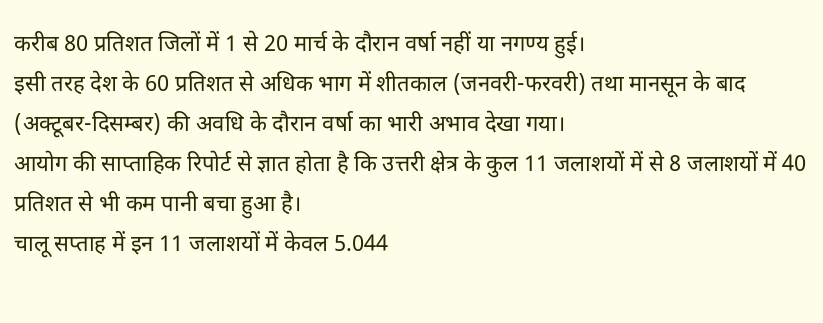करीब 80 प्रतिशत जिलों में 1 से 20 मार्च के दौरान वर्षा नहीं या नगण्य हुई।
इसी तरह देश के 60 प्रतिशत से अधिक भाग में शीतकाल (जनवरी-फरवरी) तथा मानसून के बाद (अक्टूबर-दिसम्बर) की अवधि के दौरान वर्षा का भारी अभाव देखा गया।
आयोग की साप्ताहिक रिपोर्ट से ज्ञात होता है कि उत्तरी क्षेत्र के कुल 11 जलाशयों में से 8 जलाशयों में 40 प्रतिशत से भी कम पानी बचा हुआ है।
चालू सप्ताह में इन 11 जलाशयों में केवल 5.044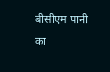बीसीएम पानी का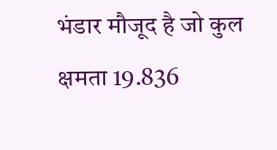भंडार मौजूद है जो कुल क्षमता 19.836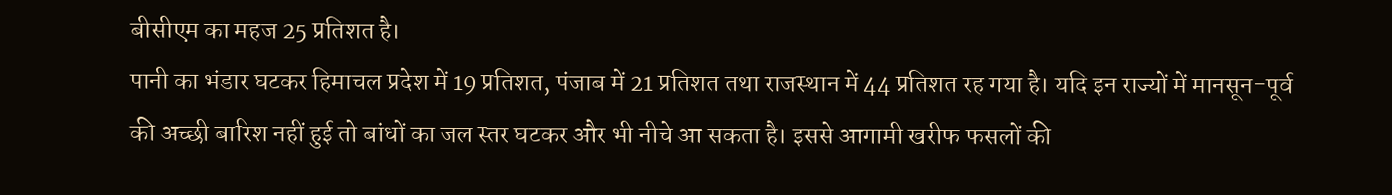बीसीएम का महज 25 प्रतिशत है।
पानी का भंडार घटकर हिमाचल प्रदेश में 19 प्रतिशत, पंजाब में 21 प्रतिशत तथा राजस्थान में 44 प्रतिशत रह गया है। यदि इन राज्यों में मानसून-पूर्व की अच्छी बारिश नहीं हुई तो बांधों का जल स्तर घटकर और भी नीचे आ सकता है। इससे आगामी खरीफ फसलों की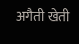अगैती खेती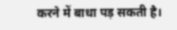करने में बाधा पड़ सकती है।